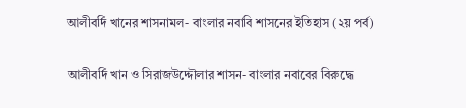আলীবর্দি খানের শাসনামল- বাংলার নবাবি শাসনের ইতিহাস (২য় পর্ব)

আলীবর্দি খান ও সিরাজউদ্দৌলার শাসন- বাংলার নবাবের বিরুদ্ধে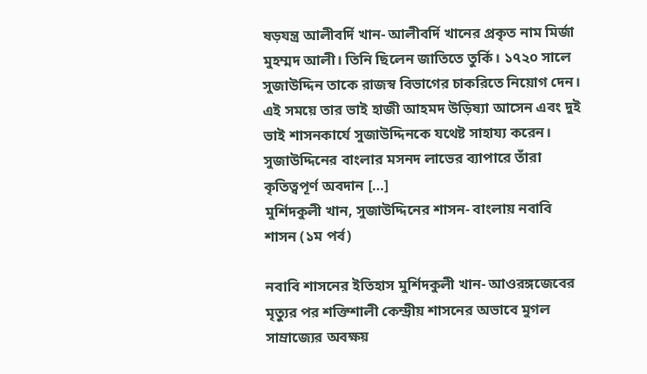ষড়যন্ত্র আলীবর্দি খান- আলীবর্দি খানের প্রকৃত নাম মির্জা মুহম্মদ আলী। তিনি ছিলেন জাতিতে তুর্কি। ১৭২০ সালে সুজাউদ্দিন তাকে রাজস্ব বিভাগের চাকরিতে নিয়োগ দেন। এই সময়ে তার ভাই হাজী আহমদ উড়িষ্যা আসেন এবং দুই ভাই শাসনকার্যে সুজাউদ্দিনকে যথেষ্ট সাহায্য করেন। সুজাউদ্দিনের বাংলার মসনদ লাভের ব্যাপারে তাঁরা কৃতিত্বপূর্ণ অবদান […]
মুর্শিদকুলী খান, সুজাউদ্দিনের শাসন- বাংলায় নবাবি শাসন (১ম পর্ব)

নবাবি শাসনের ইতিহাস মুর্শিদকুলী খান- আওরঙ্গজেবের মৃত্যুর পর শক্তিশালী কেন্দ্রীয় শাসনের অভাবে মুগল সাম্রাজ্যের অবক্ষয়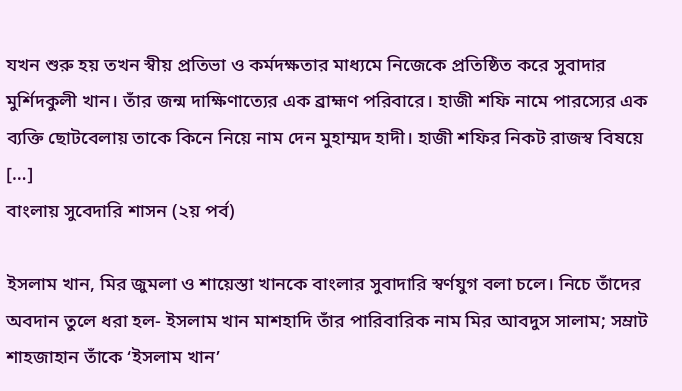যখন শুরু হয় তখন স্বীয় প্রতিভা ও কর্মদক্ষতার মাধ্যমে নিজেকে প্রতিষ্ঠিত করে সুবাদার মুর্শিদকুলী খান। তাঁর জন্ম দাক্ষিণাত্যের এক ব্রাহ্মণ পরিবারে। হাজী শফি নামে পারস্যের এক ব্যক্তি ছোটবেলায় তাকে কিনে নিয়ে নাম দেন মুহাম্মদ হাদী। হাজী শফির নিকট রাজস্ব বিষয়ে […]
বাংলায় সুবেদারি শাসন (২য় পর্ব)

ইসলাম খান, মির জুমলা ও শায়েস্তা খানকে বাংলার সুবাদারি স্বর্ণযুগ বলা চলে। নিচে তাঁদের অবদান তুলে ধরা হল- ইসলাম খান মাশহাদি তাঁর পারিবারিক নাম মির আবদুস সালাম; সম্রাট শাহজাহান তাঁকে ‘ইসলাম খান’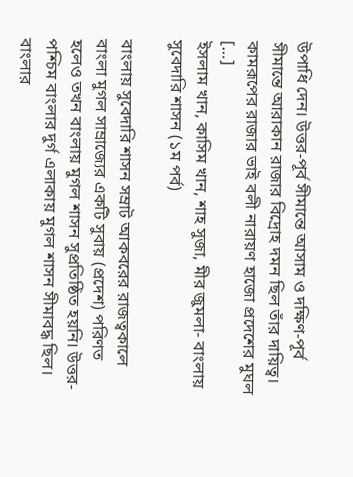উপাধি দেন। উত্তর-পূর্ব সীমান্তে আসাম ও দক্ষিণ-পূর্ব সীমান্তে আরাকান রাজার বিদ্রোহ দমন ছিল তাঁর দায়িত্ব। কামরূপের রাজার ভাই বলী নারায়ণ হাজো প্রদেশের মুঘল […]
ইসলাম খান, কাসিম খান, শাহ সুজা, মীর জুমলা- বাংলায় সুবেদারি শাসন (১ম পর্ব)

বাংলায় সুবেদারি শাসন সম্রাট আকবরের রাজত্বকালে বাংলা মুগল সাম্রাজ্যের একটি সুবায় (প্রদেশ) পরিণত হলেও তখন বাংলায় মুগল শাসন সুপ্রতিষ্ঠিত হয়নি। উত্তর-পশ্চিম বাংলার দুর্গ এলাকায় মুগল শাসন সীমাবদ্ধ ছিল। বাংলার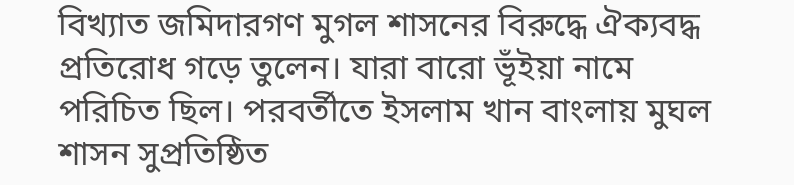বিখ্যাত জমিদারগণ মুগল শাসনের বিরুদ্ধে ঐক্যবদ্ধ প্রতিরোধ গড়ে তুলেন। যারা বারো ভূঁইয়া নামে পরিচিত ছিল। পরবর্তীতে ইসলাম খান বাংলায় মুঘল শাসন সুপ্রতিষ্ঠিত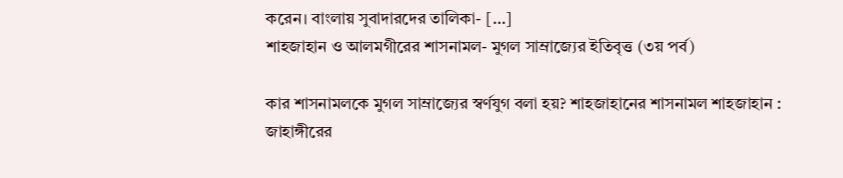করেন। বাংলায় সুবাদারদের তালিকা- […]
শাহজাহান ও আলমগীরের শাসনামল- মুগল সাম্রাজ্যের ইতিবৃত্ত (৩য় পর্ব)

কার শাসনামলকে মুগল সাম্রাজ্যের স্বর্ণযুগ বলা হয়? শাহজাহানের শাসনামল শাহজাহান : জাহাঙ্গীরের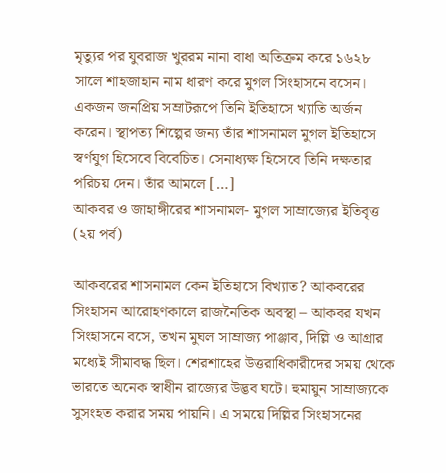মৃত্যুর পর যুবরাজ খুররম নানা বাধা অতিক্রম করে ১৬২৮ সালে শাহজাহান নাম ধারণ করে মুগল সিংহাসনে বসেন। একজন জনপ্রিয় সম্রাটরূপে তিনি ইতিহাসে খ্যাতি অর্জন করেন। স্থাপত্য শিল্পের জন্য তাঁর শাসনামল মুগল ইতিহাসে স্বর্ণযুগ হিসেবে বিবেচিত। সেনাধ্যক্ষ হিসেবে তিনি দক্ষতার পরিচয় দেন। তাঁর আমলে […]
আকবর ও জাহাঙ্গীরের শাসনামল- মুগল সাম্রাজ্যের ইতিবৃত্ত (২য় পর্ব)

আকবরের শাসনামল কেন ইতিহাসে বিখ্যাত? আকবরের সিংহাসন আরোহণকালে রাজনৈতিক অবস্থা – আকবর যখন সিংহাসনে বসে, তখন মুঘল সাম্রাজ্য পাঞ্জাব, দিল্লি ও আগ্রার মধ্যেই সীমাবদ্ধ ছিল। শেরশাহের উত্তরাধিকারীদের সময় থেকে ভারতে অনেক স্বাধীন রাজ্যের উদ্ভব ঘটে। হুমায়ুন সাম্রাজ্যকে সুসংহত করার সময় পায়নি। এ সময়ে দিল্লির সিংহাসনের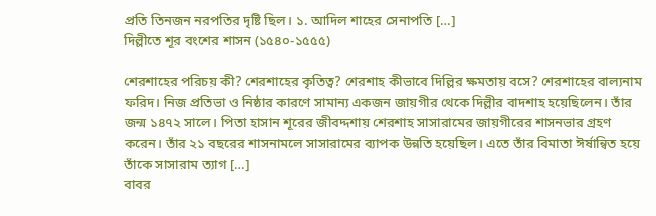প্রতি তিনজন নরপতির দৃষ্টি ছিল। ১. আদিল শাহের সেনাপতি […]
দিল্লীতে শূর বংশের শাসন (১৫৪০-১৫৫৫)

শেরশাহের পরিচয় কী? শেরশাহের কৃতিত্ব? শেরশাহ কীভাবে দিল্লির ক্ষমতায় বসে? শেরশাহের বাল্যনাম ফরিদ। নিজ প্রতিভা ও নিষ্ঠার কারণে সামান্য একজন জায়গীর থেকে দিল্লীর বাদশাহ হয়েছিলেন। তাঁর জন্ম ১৪৭২ সালে। পিতা হাসান শূরের জীবদ্দশায় শেরশাহ সাসারামের জায়গীরের শাসনভার গ্রহণ করেন। তাঁর ২১ বছরের শাসনামলে সাসারামের ব্যাপক উন্নতি হয়েছিল। এতে তাঁর বিমাতা ঈর্ষান্বিত হয়ে তাঁকে সাসারাম ত্যাগ […]
বাবর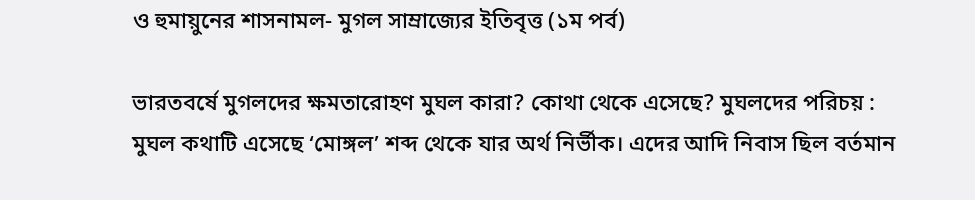ও হুমায়ুনের শাসনামল- মুগল সাম্রাজ্যের ইতিবৃত্ত (১ম পর্ব)

ভারতবর্ষে মুগলদের ক্ষমতারোহণ মুঘল কারা? কোথা থেকে এসেছে? মুঘলদের পরিচয় : মুঘল কথাটি এসেছে ‘মোঙ্গল’ শব্দ থেকে যার অর্থ নির্ভীক। এদের আদি নিবাস ছিল বর্তমান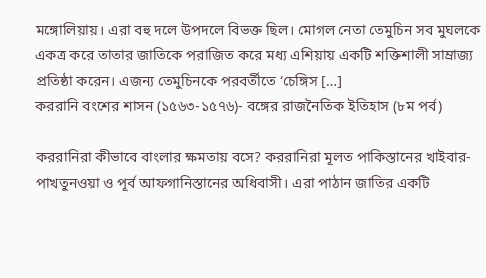মঙ্গোলিয়ায়। এরা বহু দলে উপদলে বিভক্ত ছিল। মোগল নেতা তেমুচিন সব মুঘলকে একত্র করে তাতার জাতিকে পরাজিত করে মধ্য এশিয়ায় একটি শক্তিশালী সাম্রাজ্য প্রতিষ্ঠা করেন। এজন্য তেমুচিনকে পরবর্তীতে ‘চেঙ্গিস […]
কররানি বংশের শাসন (১৫৬৩-১৫৭৬)- বঙ্গের রাজনৈতিক ইতিহাস (৮ম পর্ব)

কররানিরা কীভাবে বাংলার ক্ষমতায় বসে? কররানিরা মূলত পাকিস্তানের খাইবার-পাখতুনওয়া ও পূর্ব আফগানিস্তানের অধিবাসী। এরা পাঠান জাতির একটি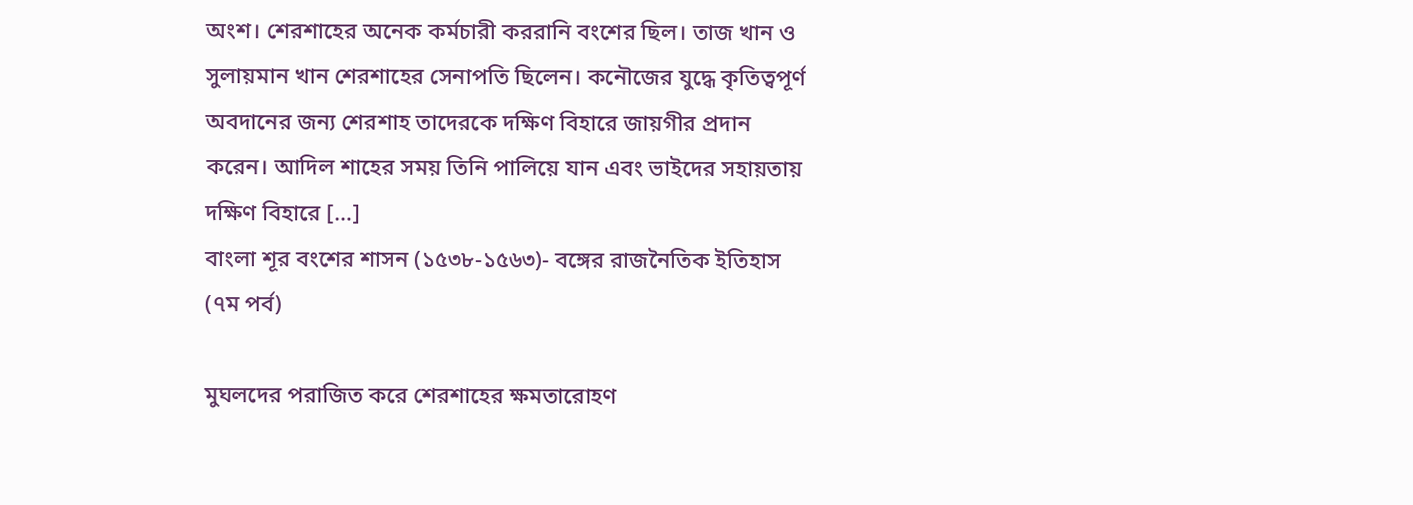অংশ। শেরশাহের অনেক কর্মচারী কররানি বংশের ছিল। তাজ খান ও সুলায়মান খান শেরশাহের সেনাপতি ছিলেন। কনৌজের যুদ্ধে কৃতিত্বপূর্ণ অবদানের জন্য শেরশাহ তাদেরকে দক্ষিণ বিহারে জায়গীর প্রদান করেন। আদিল শাহের সময় তিনি পালিয়ে যান এবং ভাইদের সহায়তায় দক্ষিণ বিহারে […]
বাংলা শূর বংশের শাসন (১৫৩৮-১৫৬৩)- বঙ্গের রাজনৈতিক ইতিহাস (৭ম পর্ব)

মুঘলদের পরাজিত করে শেরশাহের ক্ষমতারোহণ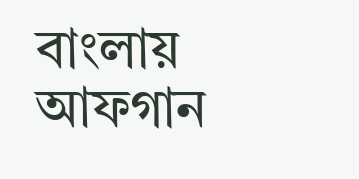বাংলায় আফগান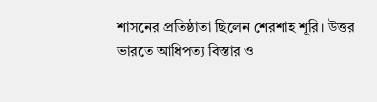শাসনের প্রতিষ্ঠাতা ছিলেন শেরশাহ শূরি। উত্তর ভারতে আধিপত্য বিস্তার ও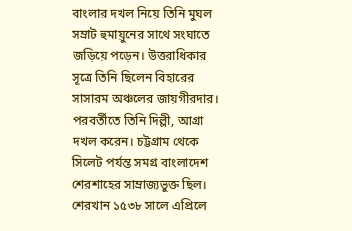বাংলার দখল নিয়ে তিনি মুঘল সম্রাট হুমায়ুনের সাথে সংঘাতে জড়িয়ে পড়েন। উত্তরাধিকার সূত্রে তিনি ছিলেন বিহারের সাসারম অঞ্চলের জায়গীরদার। পরবর্তীতে তিনি দিল্লী, আগ্রা দখল করেন। চট্টগ্রাম থেকে সিলেট পর্যন্ত সমগ্র বাংলাদেশ শেরশাহের সাম্রাজ্যভুক্ত ছিল। শেরখান ১৫৩৮ সালে এপ্রিলে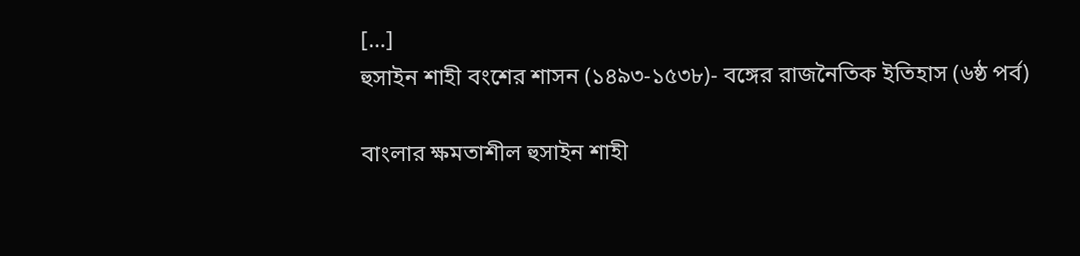[…]
হুসাইন শাহী বংশের শাসন (১৪৯৩-১৫৩৮)- বঙ্গের রাজনৈতিক ইতিহাস (৬ষ্ঠ পর্ব)

বাংলার ক্ষমতাশীল হুসাইন শাহী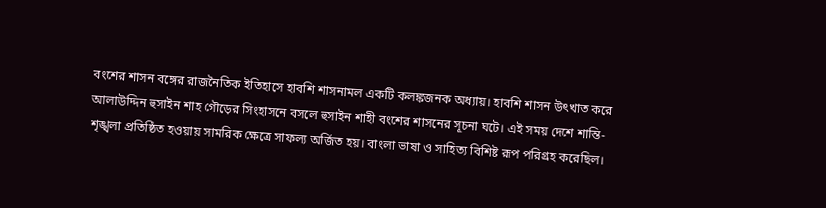বংশের শাসন বঙ্গের রাজনৈতিক ইতিহাসে হাবশি শাসনামল একটি কলঙ্কজনক অধ্যায়। হাবশি শাসন উৎখাত করে আলাউদ্দিন হুসাইন শাহ গৌড়ের সিংহাসনে বসলে হুসাইন শাহী বংশের শাসনের সূচনা ঘটে। এই সময় দেশে শান্তি-শৃঙ্খলা প্রতিষ্ঠিত হওয়ায় সামরিক ক্ষেত্রে সাফল্য অর্জিত হয়। বাংলা ভাষা ও সাহিত্য বিশিষ্ট রূপ পরিগ্রহ করেছিল।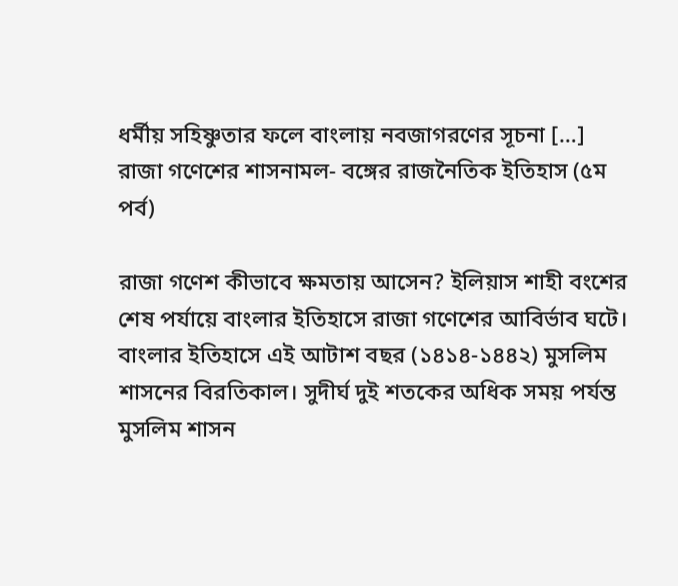ধর্মীয় সহিষ্ণুতার ফলে বাংলায় নবজাগরণের সূচনা […]
রাজা গণেশের শাসনামল- বঙ্গের রাজনৈতিক ইতিহাস (৫ম পর্ব)

রাজা গণেশ কীভাবে ক্ষমতায় আসেন? ইলিয়াস শাহী বংশের শেষ পর্যায়ে বাংলার ইতিহাসে রাজা গণেশের আবির্ভাব ঘটে। বাংলার ইতিহাসে এই আটাশ বছর (১৪১৪-১৪৪২) মুসলিম শাসনের বিরতিকাল। সুদীর্ঘ দুই শতকের অধিক সময় পর্যন্ত মুসলিম শাসন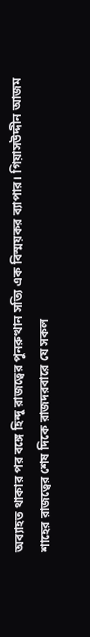অব্যাহত থাকার পর বঙ্গে হিন্দু রাজত্বের পুনরুত্থান সত্যি এক বিস্ময়কর ব্যাপার। গিয়াসউদ্দীন আজম শাহের রাজত্বের শেষ দিকে রাজদরবারে যে সকল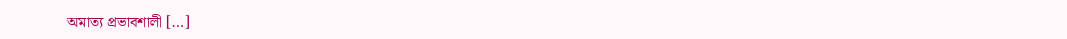অমাত্য প্রভাবশালী […]